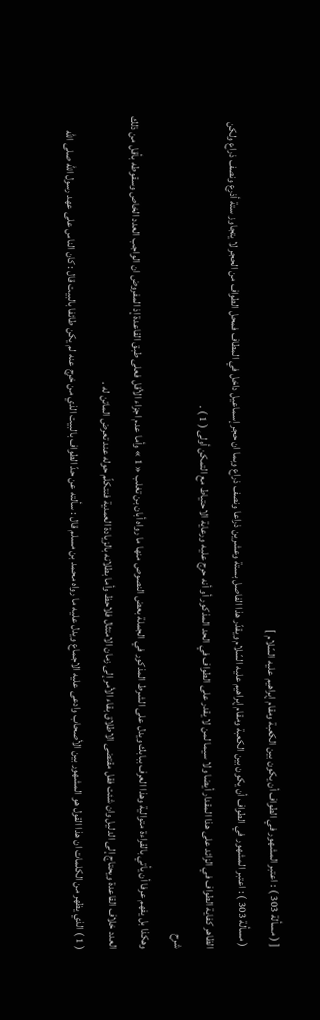[ ( مسألة 303 ) : اعتبر المشهور في الطواف أن يكون بين الكعبة ومقام إبراهيم عليه السّلام ]
( مسألة 303 ) : اعتبر المشهور في الطواف أن يكون بين الكعبة ومقام إبراهيم عليه السّلام ويقدّر هذا الفاصل بستة وعشرين ذراعا ونصف ذراع وبما ان حجر إسماعيل داخل في المطاف فمحل الطواف من الحجر لا يتجاوز ستة أذرع ونصف ذراع ولكن الظاهر كفاية الطواف في الزائد على هذا المقدار أيضا ولا سيما لمن لا يقدر على الطواف في الحد المذكور أو أنه حرج عليه ورعاية الاحتياط مع التمكن أولى ( 1 ) .
شرح
وهكذا بل يفهم عرفا أن يأتي بالقراءة متوالية وهذا العرف ببابك ويدل على الشرط المذكور في الجملة بعض النصوص منها ما رواه أبان بن تغلب « 1 » وأما عدم اجزاء الأقل فعلى طبق القاعدة إذ المفروض ان الواجب العدد الخاص وسقوطه بأقل من ذلك العدد خلاف القاعدة ويحتاج إلى الدليل وان شئت فقل مقتضى الاطلاق بقاء الأمر إلى زمان الامتثال فلاحظ وأما بطلانه بالزيادة العمدية فنتكلّم حوله عند تعرض الماتن له .
( 1 ) الذي يظهر من الكلمات ان هذا القول هو المشهور بين الأصحاب وادعى عليه الاجماع ويدل عليه ما رواه محمد بن مسلم قال : سألته عن حدّ الطواف بالبيت الذي من خرج عنه لم يكن طائفا بالبيت قال : كان الناس على عهد رسول اللّه صلى اللّه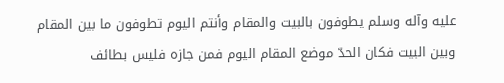عليه وآله وسلم يطوفون بالبيت والمقام وأنتم اليوم تطوفون ما بين المقام وبين البيت فكان الحدّ موضع المقام اليوم فمن جازه فليس بطائف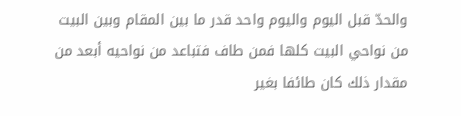والحدّ قبل اليوم واليوم واحد قدر ما بين المقام وبين البيت من نواحي البيت كلها فمن طاف فتباعد من نواحيه أبعد من مقدار ذلك كان طائفا بغير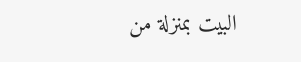البيت بمنزلة من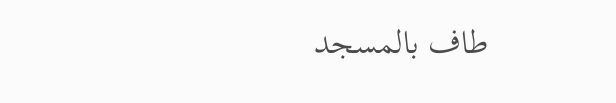طاف بالمسجد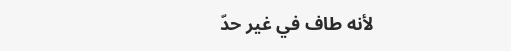لأنه طاف في غير حدّ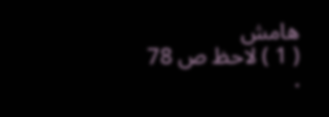هامش
( 1 ) لاحظ ص 78 .